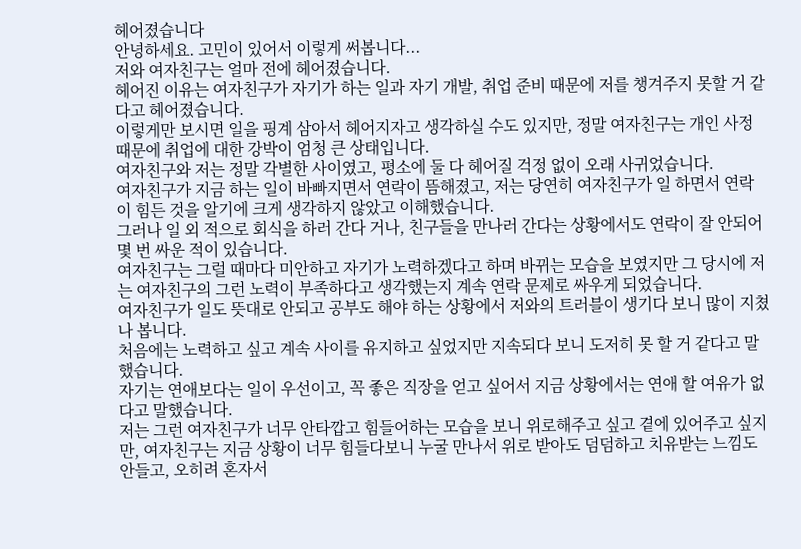헤어졌습니다
안녕하세요. 고민이 있어서 이렇게 써봅니다...
저와 여자친구는 얼마 전에 헤어졌습니다.
헤어진 이유는 여자친구가 자기가 하는 일과 자기 개발, 취업 준비 때문에 저를 챙겨주지 못할 거 같다고 헤어졌습니다.
이렇게만 보시면 일을 핑계 삼아서 헤어지자고 생각하실 수도 있지만, 정말 여자친구는 개인 사정 때문에 취업에 대한 강박이 엄청 큰 상태입니다.
여자친구와 저는 정말 각별한 사이였고, 평소에 둘 다 헤어질 걱정 없이 오래 사귀었습니다.
여자친구가 지금 하는 일이 바빠지면서 연락이 뜸해졌고, 저는 당연히 여자친구가 일 하면서 연락이 힘든 것을 알기에 크게 생각하지 않았고 이해했습니다.
그러나 일 외 적으로 회식을 하러 간다 거나, 친구들을 만나러 간다는 상황에서도 연락이 잘 안되어 몇 번 싸운 적이 있습니다.
여자친구는 그럴 때마다 미안하고 자기가 노력하겠다고 하며 바뀌는 모습을 보였지만 그 당시에 저는 여자친구의 그런 노력이 부족하다고 생각했는지 계속 연락 문제로 싸우게 되었습니다.
여자친구가 일도 뜻대로 안되고 공부도 해야 하는 상황에서 저와의 트러블이 생기다 보니 많이 지쳤나 봅니다.
처음에는 노력하고 싶고 계속 사이를 유지하고 싶었지만 지속되다 보니 도저히 못 할 거 같다고 말했습니다.
자기는 연애보다는 일이 우선이고, 꼭 좋은 직장을 얻고 싶어서 지금 상황에서는 연애 할 여유가 없다고 말했습니다.
저는 그런 여자친구가 너무 안타깝고 힘들어하는 모습을 보니 위로해주고 싶고 곁에 있어주고 싶지만, 여자친구는 지금 상황이 너무 힘들다보니 누굴 만나서 위로 받아도 덤덤하고 치유받는 느낌도 안들고, 오히려 혼자서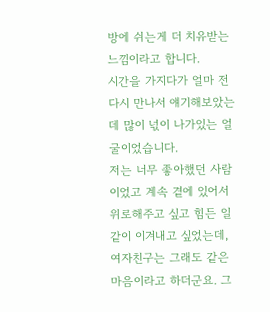방에 쉬는게 더 치유받는 느낌이라고 합니다.
시간을 가지다가 얼마 전 다시 만나서 얘기해보았는데 많이 넋이 나가있는 얼굴이었습니다.
저는 너무 좋아했던 사람이었고 계속 곁에 있어서 위로해주고 싶고 힘든 일 같이 이겨내고 싶었는데, 여자친구는 그래도 같은 마음이라고 하더군요. 그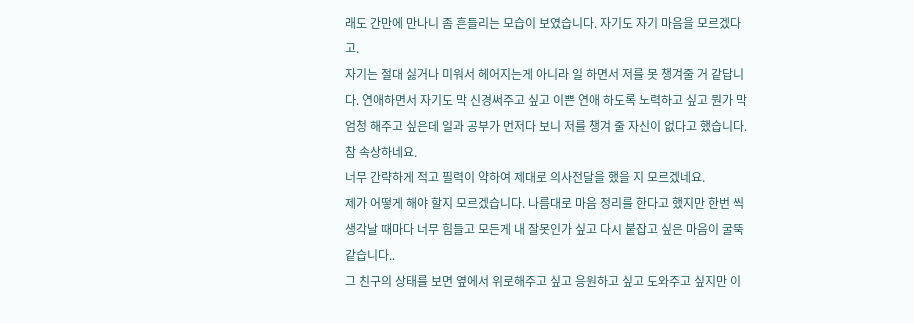래도 간만에 만나니 좀 흔들리는 모습이 보였습니다. 자기도 자기 마음을 모르겠다고.
자기는 절대 싫거나 미워서 헤어지는게 아니라 일 하면서 저를 못 챙겨줄 거 같답니다. 연애하면서 자기도 막 신경써주고 싶고 이쁜 연애 하도록 노력하고 싶고 뭔가 막 엄청 해주고 싶은데 일과 공부가 먼저다 보니 저를 챙겨 줄 자신이 없다고 했습니다.
참 속상하네요.
너무 간략하게 적고 필력이 약하여 제대로 의사전달을 했을 지 모르겠네요.
제가 어떻게 해야 할지 모르겠습니다. 나름대로 마음 정리를 한다고 했지만 한번 씩 생각날 때마다 너무 힘들고 모든게 내 잘못인가 싶고 다시 붙잡고 싶은 마음이 굴뚝같습니다..
그 친구의 상태를 보면 옆에서 위로해주고 싶고 응원하고 싶고 도와주고 싶지만 이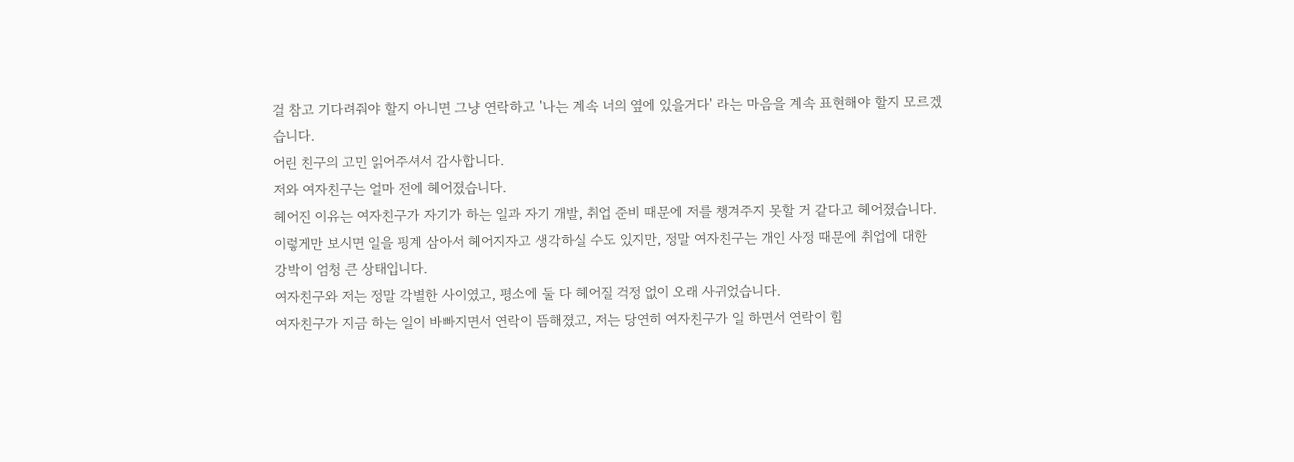걸 참고 기다려줘야 할지 아니면 그냥 연락하고 '나는 계속 너의 옆에 있을거다' 라는 마음을 계속 표현해야 할지 모르겠습니다.
어린 친구의 고민 읽어주셔서 감사합니다.
저와 여자친구는 얼마 전에 헤어졌습니다.
헤어진 이유는 여자친구가 자기가 하는 일과 자기 개발, 취업 준비 때문에 저를 챙겨주지 못할 거 같다고 헤어졌습니다.
이렇게만 보시면 일을 핑계 삼아서 헤어지자고 생각하실 수도 있지만, 정말 여자친구는 개인 사정 때문에 취업에 대한 강박이 엄청 큰 상태입니다.
여자친구와 저는 정말 각별한 사이였고, 평소에 둘 다 헤어질 걱정 없이 오래 사귀었습니다.
여자친구가 지금 하는 일이 바빠지면서 연락이 뜸해졌고, 저는 당연히 여자친구가 일 하면서 연락이 힘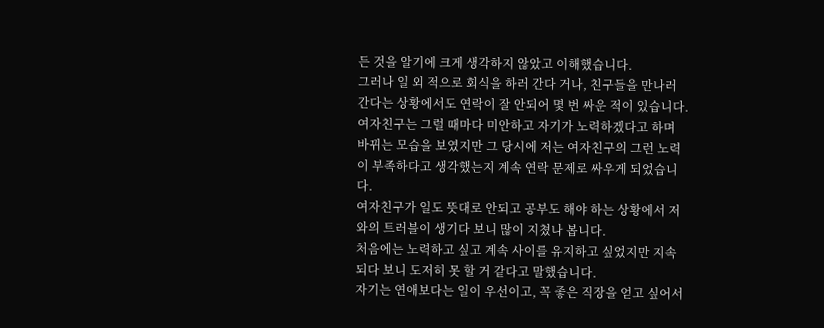든 것을 알기에 크게 생각하지 않았고 이해했습니다.
그러나 일 외 적으로 회식을 하러 간다 거나, 친구들을 만나러 간다는 상황에서도 연락이 잘 안되어 몇 번 싸운 적이 있습니다.
여자친구는 그럴 때마다 미안하고 자기가 노력하겠다고 하며 바뀌는 모습을 보였지만 그 당시에 저는 여자친구의 그런 노력이 부족하다고 생각했는지 계속 연락 문제로 싸우게 되었습니다.
여자친구가 일도 뜻대로 안되고 공부도 해야 하는 상황에서 저와의 트러블이 생기다 보니 많이 지쳤나 봅니다.
처음에는 노력하고 싶고 계속 사이를 유지하고 싶었지만 지속되다 보니 도저히 못 할 거 같다고 말했습니다.
자기는 연애보다는 일이 우선이고, 꼭 좋은 직장을 얻고 싶어서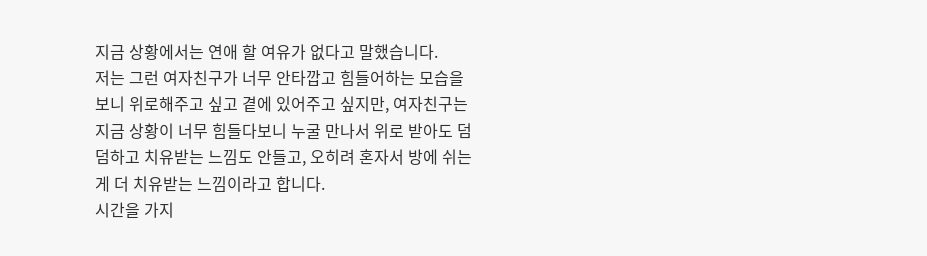지금 상황에서는 연애 할 여유가 없다고 말했습니다.
저는 그런 여자친구가 너무 안타깝고 힘들어하는 모습을 보니 위로해주고 싶고 곁에 있어주고 싶지만, 여자친구는 지금 상황이 너무 힘들다보니 누굴 만나서 위로 받아도 덤덤하고 치유받는 느낌도 안들고, 오히려 혼자서 방에 쉬는게 더 치유받는 느낌이라고 합니다.
시간을 가지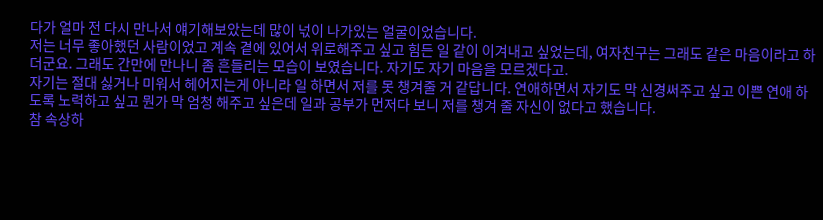다가 얼마 전 다시 만나서 얘기해보았는데 많이 넋이 나가있는 얼굴이었습니다.
저는 너무 좋아했던 사람이었고 계속 곁에 있어서 위로해주고 싶고 힘든 일 같이 이겨내고 싶었는데, 여자친구는 그래도 같은 마음이라고 하더군요. 그래도 간만에 만나니 좀 흔들리는 모습이 보였습니다. 자기도 자기 마음을 모르겠다고.
자기는 절대 싫거나 미워서 헤어지는게 아니라 일 하면서 저를 못 챙겨줄 거 같답니다. 연애하면서 자기도 막 신경써주고 싶고 이쁜 연애 하도록 노력하고 싶고 뭔가 막 엄청 해주고 싶은데 일과 공부가 먼저다 보니 저를 챙겨 줄 자신이 없다고 했습니다.
참 속상하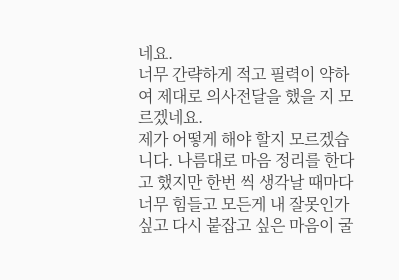네요.
너무 간략하게 적고 필력이 약하여 제대로 의사전달을 했을 지 모르겠네요.
제가 어떻게 해야 할지 모르겠습니다. 나름대로 마음 정리를 한다고 했지만 한번 씩 생각날 때마다 너무 힘들고 모든게 내 잘못인가 싶고 다시 붙잡고 싶은 마음이 굴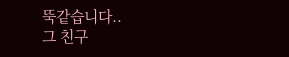뚝같습니다..
그 친구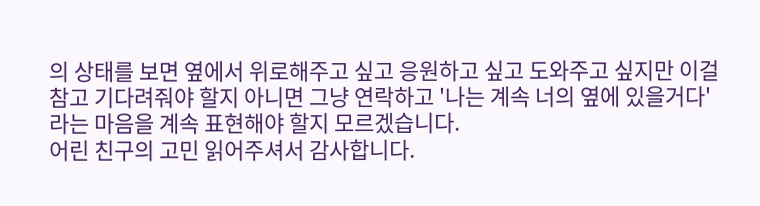의 상태를 보면 옆에서 위로해주고 싶고 응원하고 싶고 도와주고 싶지만 이걸 참고 기다려줘야 할지 아니면 그냥 연락하고 '나는 계속 너의 옆에 있을거다' 라는 마음을 계속 표현해야 할지 모르겠습니다.
어린 친구의 고민 읽어주셔서 감사합니다.